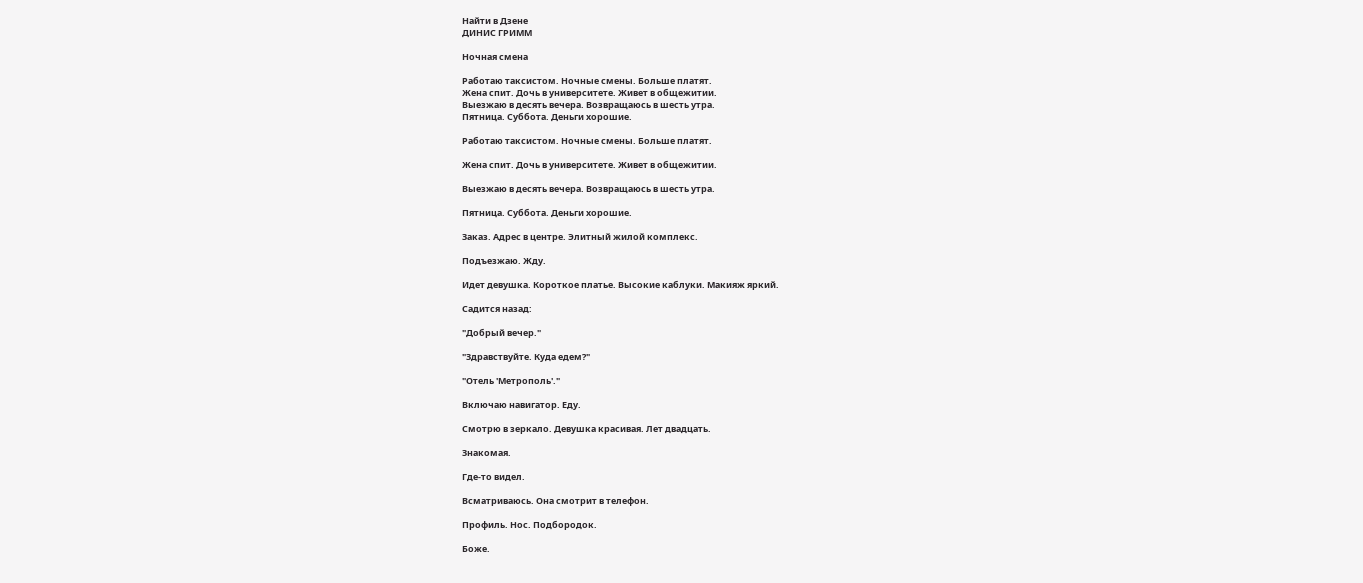Найти в Дзене
ДИНИС ГРИММ

Ночная смена

Работаю таксистом. Ночные смены. Больше платят.
Жена спит. Дочь в университете. Живет в общежитии.
Выезжаю в десять вечера. Возвращаюсь в шесть утра.
Пятница. Суббота. Деньги хорошие.

Работаю таксистом. Ночные смены. Больше платят.

Жена спит. Дочь в университете. Живет в общежитии.

Выезжаю в десять вечера. Возвращаюсь в шесть утра.

Пятница. Суббота. Деньги хорошие.

Заказ. Адрес в центре. Элитный жилой комплекс.

Подъезжаю. Жду.

Идет девушка. Короткое платье. Высокие каблуки. Макияж яркий.

Садится назад:

"Добрый вечер."

"Здравствуйте. Куда едем?"

"Отель 'Метрополь'."

Включаю навигатор. Еду.

Смотрю в зеркало. Девушка красивая. Лет двадцать.

Знакомая.

Где-то видел.

Всматриваюсь. Она смотрит в телефон.

Профиль. Нос. Подбородок.

Боже.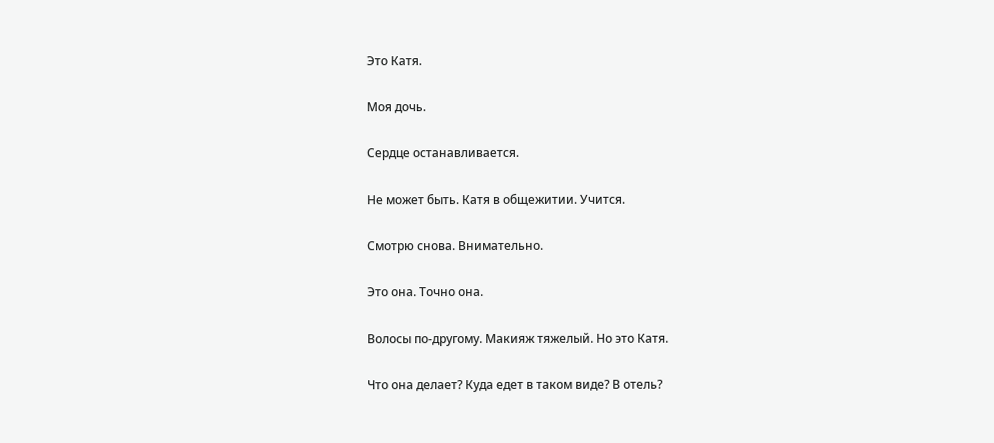Это Катя.

Моя дочь.

Сердце останавливается.

Не может быть. Катя в общежитии. Учится.

Смотрю снова. Внимательно.

Это она. Точно она.

Волосы по-другому. Макияж тяжелый. Но это Катя.

Что она делает? Куда едет в таком виде? В отель?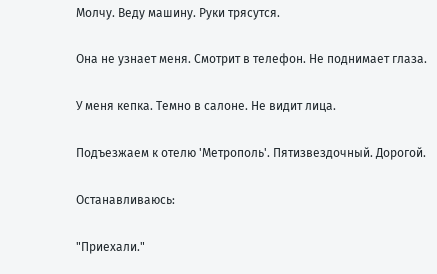Молчу. Веду машину. Руки трясутся.

Она не узнает меня. Смотрит в телефон. Не поднимает глаза.

У меня кепка. Темно в салоне. Не видит лица.

Подъезжаем к отелю 'Метрополь'. Пятизвездочный. Дорогой.

Останавливаюсь:

"Приехали."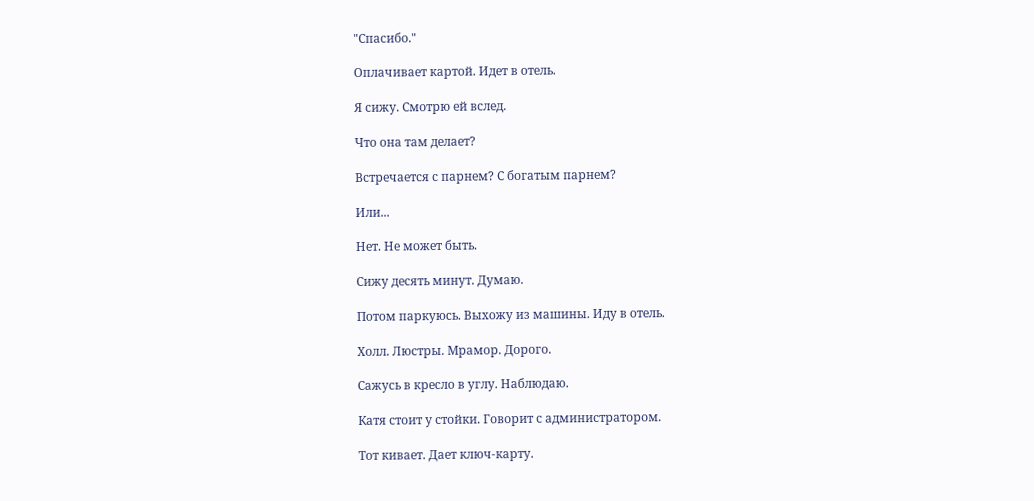"Спасибо."

Оплачивает картой. Идет в отель.

Я сижу. Смотрю ей вслед.

Что она там делает?

Встречается с парнем? С богатым парнем?

Или...

Нет. Не может быть.

Сижу десять минут. Думаю.

Потом паркуюсь. Выхожу из машины. Иду в отель.

Холл. Люстры. Мрамор. Дорого.

Сажусь в кресло в углу. Наблюдаю.

Катя стоит у стойки. Говорит с администратором.

Тот кивает. Дает ключ-карту.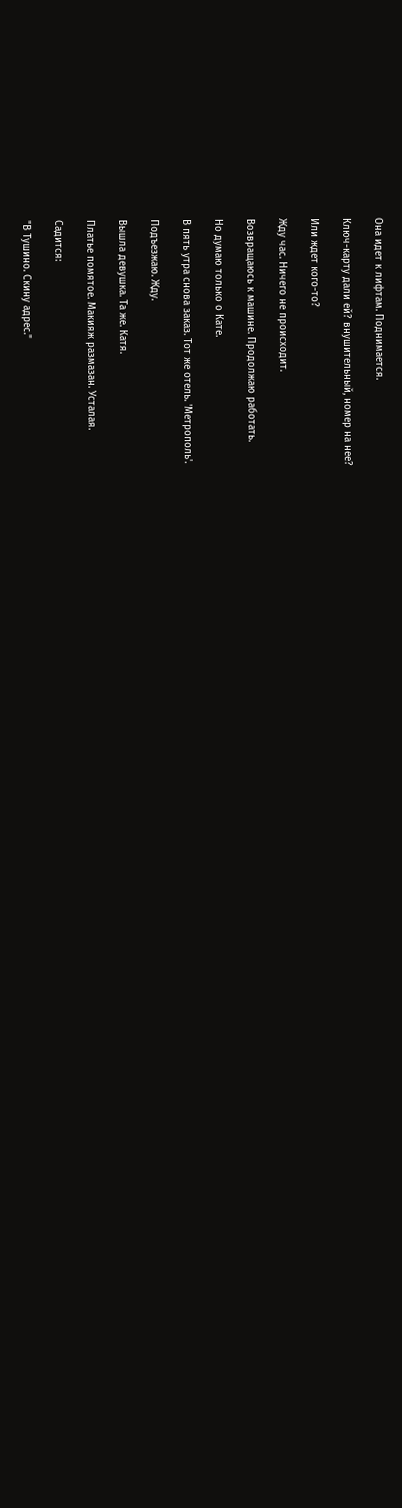Она идет к лифтам. Поднимается.

Ключ-карту дали ей? внушительный, номер на нее?

Или ждет кого-то?

Жду час. Ничего не происходит.

Возвращаюсь к машине. Продолжаю работать.

Но думаю только о Кате.

В пять утра снова заказ. Тот же отель. 'Метрополь'.

Подъезжаю. Жду.

Вышла девушка. Та же. Катя.

Платье помятое. Макияж размазан. Усталая.

Садится:

"В Тушино. Скину адрес."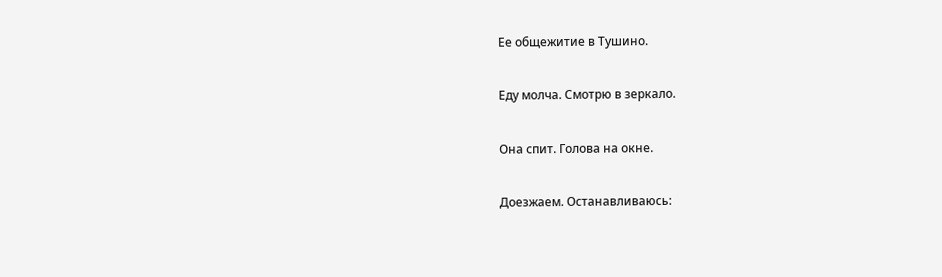Ее общежитие в Тушино.

Еду молча. Смотрю в зеркало.

Она спит. Голова на окне.

Доезжаем. Останавливаюсь: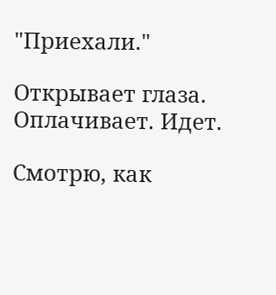"Приехали."

Открывает глаза. Оплачивает. Идет.

Смотрю, как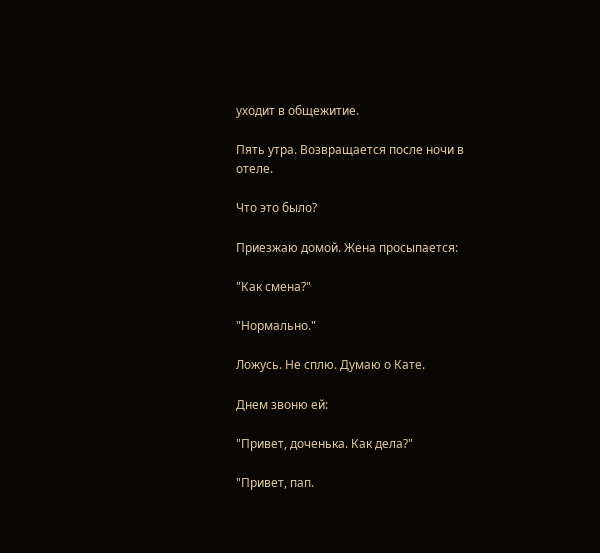уходит в общежитие.

Пять утра. Возвращается после ночи в отеле.

Что это было?

Приезжаю домой. Жена просыпается:

"Как смена?"

"Нормально."

Ложусь. Не сплю. Думаю о Кате.

Днем звоню ей:

"Привет, доченька. Как дела?"

"Привет, пап.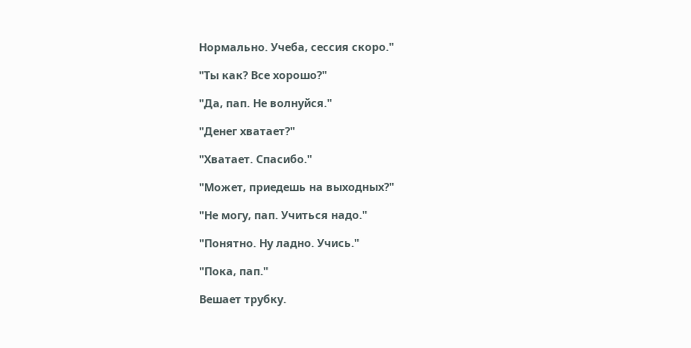Нормально. Учеба, сессия скоро."

"Ты как? Все хорошо?"

"Да, пап. Не волнуйся."

"Денег хватает?"

"Хватает. Спасибо."

"Может, приедешь на выходных?"

"Не могу, пап. Учиться надо."

"Понятно. Ну ладно. Учись."

"Пока, пап."

Вешает трубку.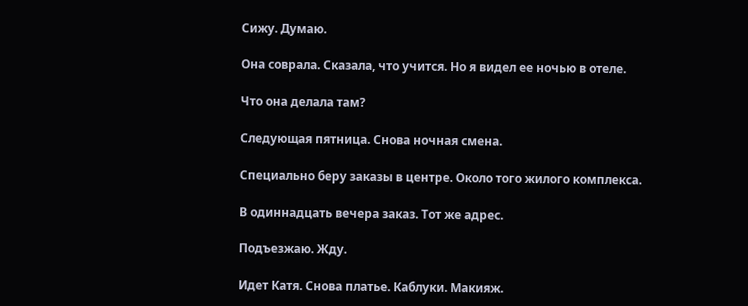Сижу. Думаю.

Она соврала. Сказала, что учится. Но я видел ее ночью в отеле.

Что она делала там?

Следующая пятница. Снова ночная смена.

Специально беру заказы в центре. Около того жилого комплекса.

В одиннадцать вечера заказ. Тот же адрес.

Подъезжаю. Жду.

Идет Катя. Снова платье. Каблуки. Макияж.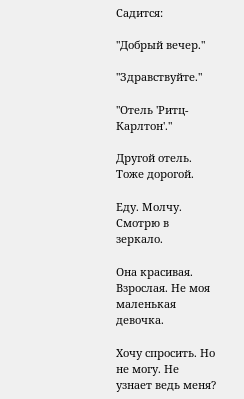Садится:

"Добрый вечер."

"Здравствуйте."

"Отель 'Ритц-Карлтон'."

Другой отель. Тоже дорогой.

Еду. Молчу. Смотрю в зеркало.

Она красивая. Взрослая. Не моя маленькая девочка.

Хочу спросить. Но не могу. Не узнает ведь меня?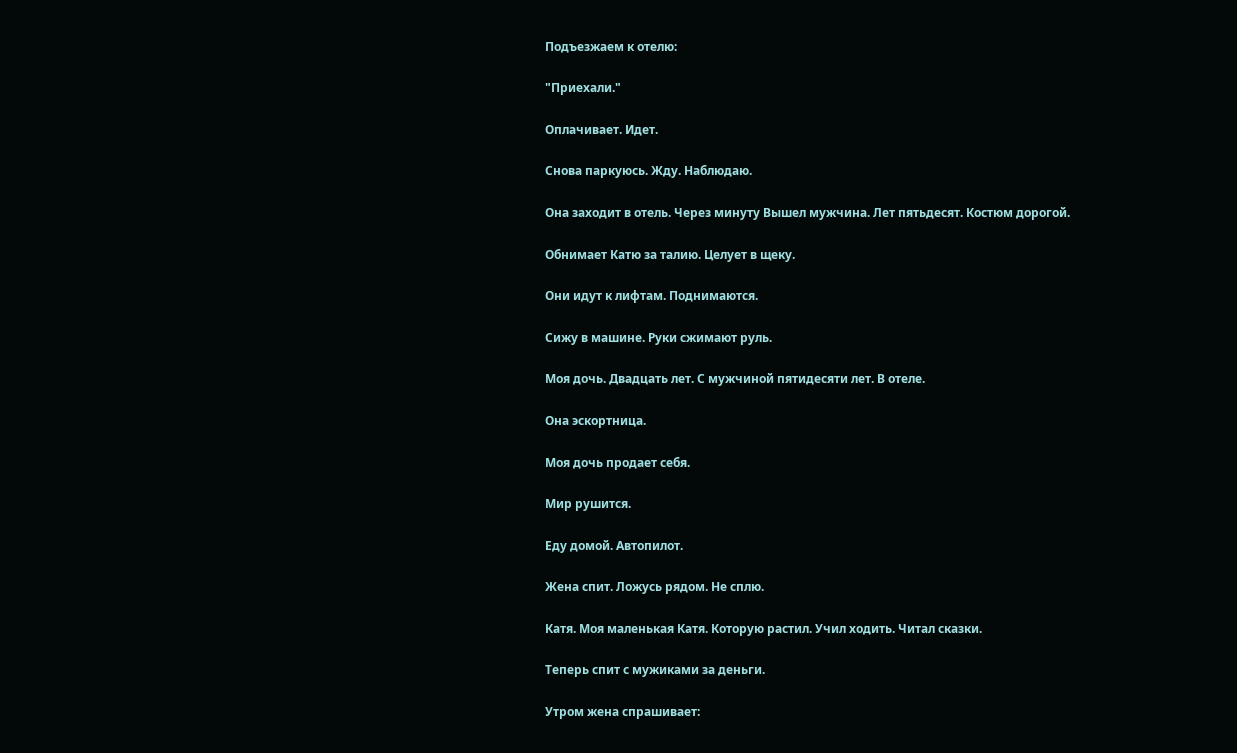Подъезжаем к отелю:

"Приехали."

Оплачивает. Идет.

Снова паркуюсь. Жду. Наблюдаю.

Она заходит в отель. Через минуту Вышел мужчина. Лет пятьдесят. Костюм дорогой.

Обнимает Катю за талию. Целует в щеку.

Они идут к лифтам. Поднимаются.

Сижу в машине. Руки сжимают руль.

Моя дочь. Двадцать лет. С мужчиной пятидесяти лет. В отеле.

Она эскортница.

Моя дочь продает себя.

Мир рушится.

Еду домой. Автопилот.

Жена спит. Ложусь рядом. Не сплю.

Катя. Моя маленькая Катя. Которую растил. Учил ходить. Читал сказки.

Теперь спит с мужиками за деньги.

Утром жена спрашивает: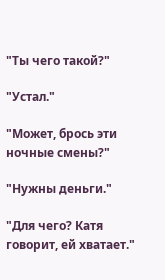"Ты чего такой?"

"Устал."

"Может, брось эти ночные смены?"

"Нужны деньги."

"Для чего? Катя говорит, ей хватает."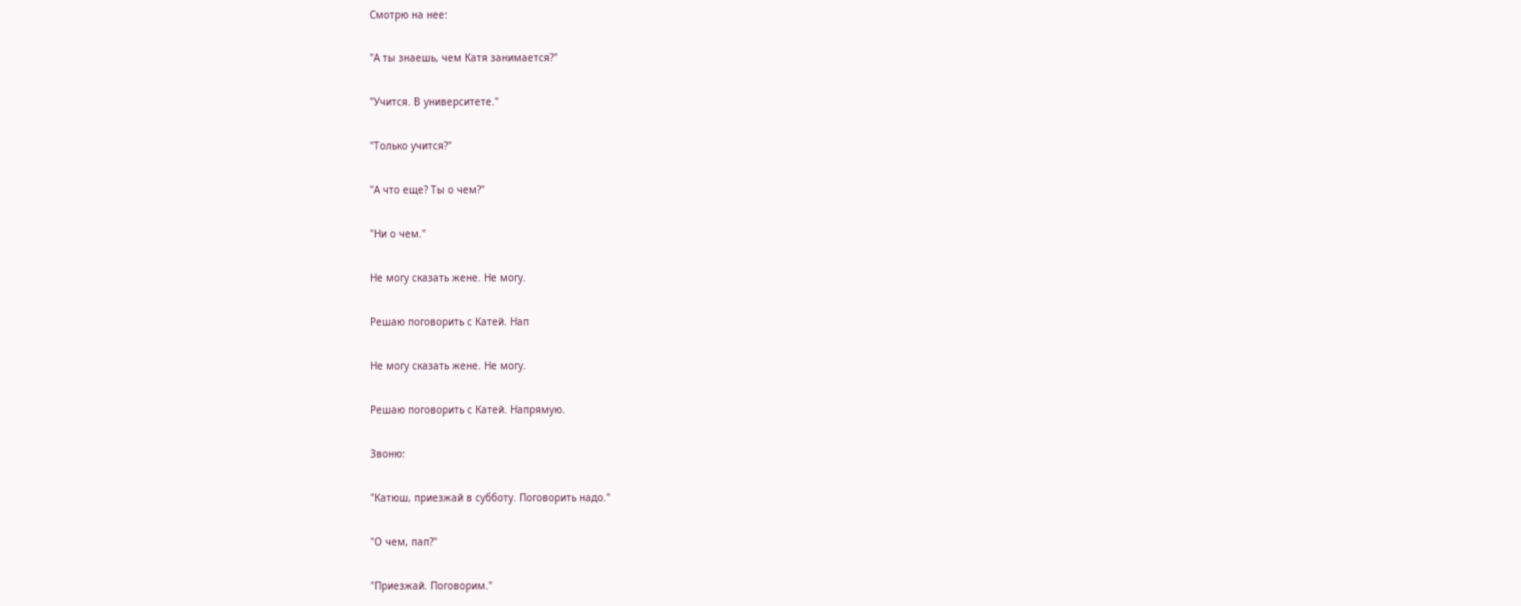Смотрю на нее:

"А ты знаешь, чем Катя занимается?"

"Учится. В университете."

"Только учится?"

"А что еще? Ты о чем?"

"Ни о чем."

Не могу сказать жене. Не могу.

Решаю поговорить с Катей. Нап

Не могу сказать жене. Не могу.

Решаю поговорить с Катей. Напрямую.

Звоню:

"Катюш, приезжай в субботу. Поговорить надо."

"О чем, пап?"

"Приезжай. Поговорим."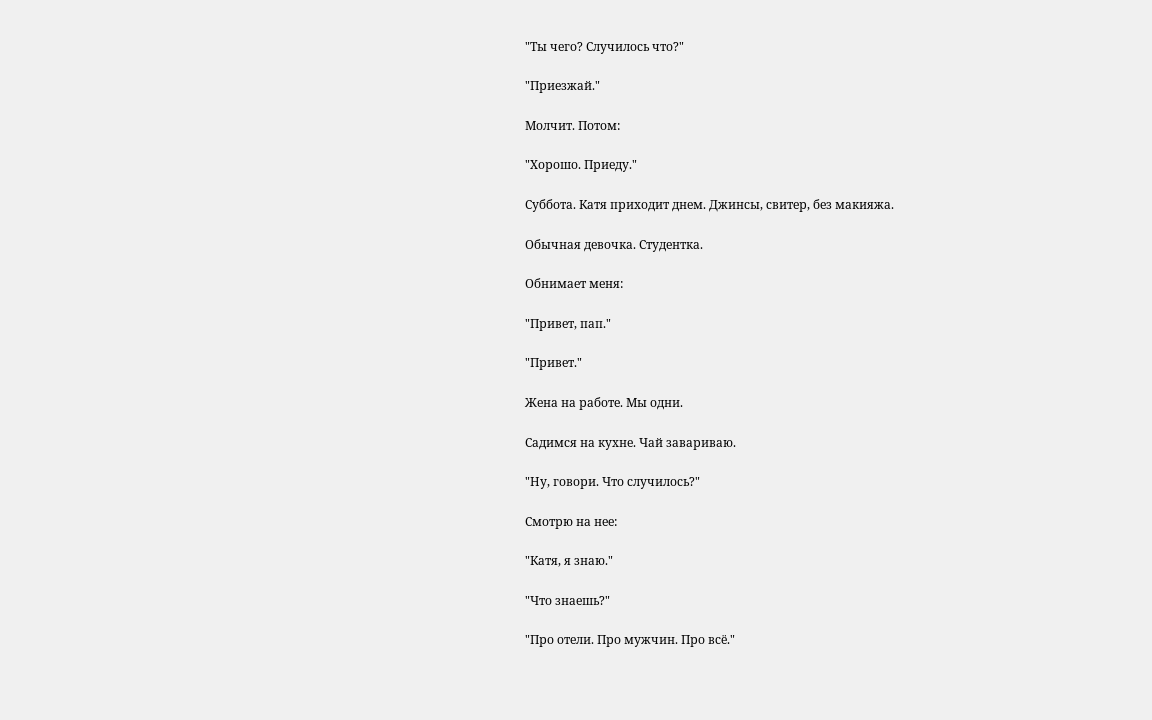"Ты чего? Случилось что?"

"Приезжай."

Молчит. Потом:

"Хорошо. Приеду."

Суббота. Катя приходит днем. Джинсы, свитер, без макияжа.

Обычная девочка. Студентка.

Обнимает меня:

"Привет, пап."

"Привет."

Жена на работе. Мы одни.

Садимся на кухне. Чай завариваю.

"Ну, говори. Что случилось?"

Смотрю на нее:

"Катя, я знаю."

"Что знаешь?"

"Про отели. Про мужчин. Про всё."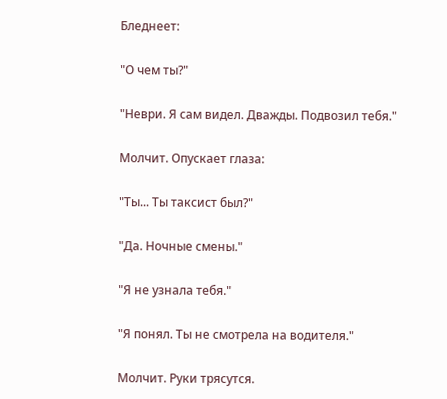Бледнеет:

"О чем ты?"

"Неври. Я сам видел. Дважды. Подвозил тебя."

Молчит. Опускает глаза:

"Ты... Ты таксист был?"

"Да. Ночные смены."

"Я не узнала тебя."

"Я понял. Ты не смотрела на водителя."

Молчит. Руки трясутся.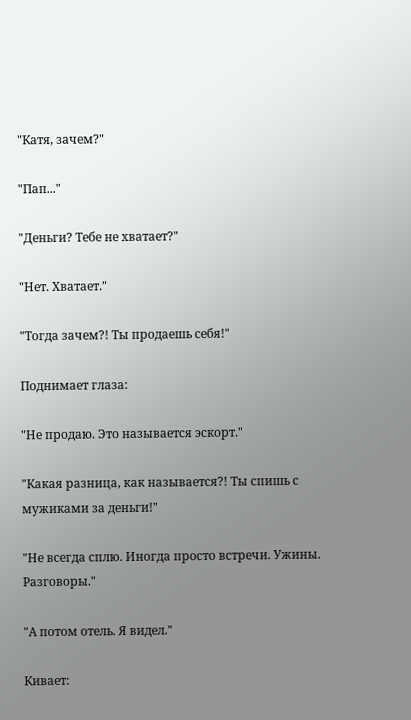"Катя, зачем?"

"Пап..."

"Деньги? Тебе не хватает?"

"Нет. Хватает."

"Тогда зачем?! Ты продаешь себя!"

Поднимает глаза:

"Не продаю. Это называется эскорт."

"Какая разница, как называется?! Ты спишь с мужиками за деньги!"

"Не всегда сплю. Иногда просто встречи. Ужины. Разговоры."

"А потом отель. Я видел."

Кивает: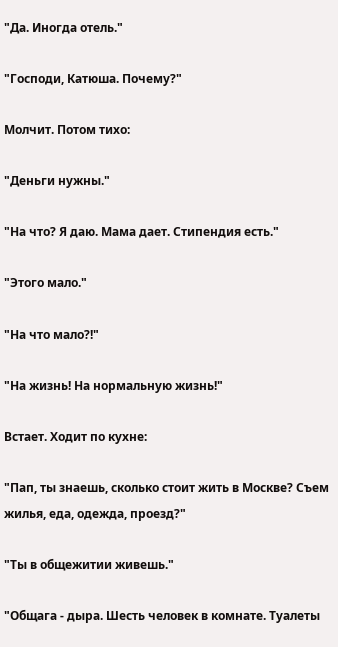"Да. Иногда отель."

"Господи, Катюша. Почему?"

Молчит. Потом тихо:

"Деньги нужны."

"На что? Я даю. Мама дает. Стипендия есть."

"Этого мало."

"На что мало?!"

"На жизнь! На нормальную жизнь!"

Встает. Ходит по кухне:

"Пап, ты знаешь, сколько стоит жить в Москве? Съем жилья, еда, одежда, проезд?"

"Ты в общежитии живешь."

"Общага - дыра. Шесть человек в комнате. Туалеты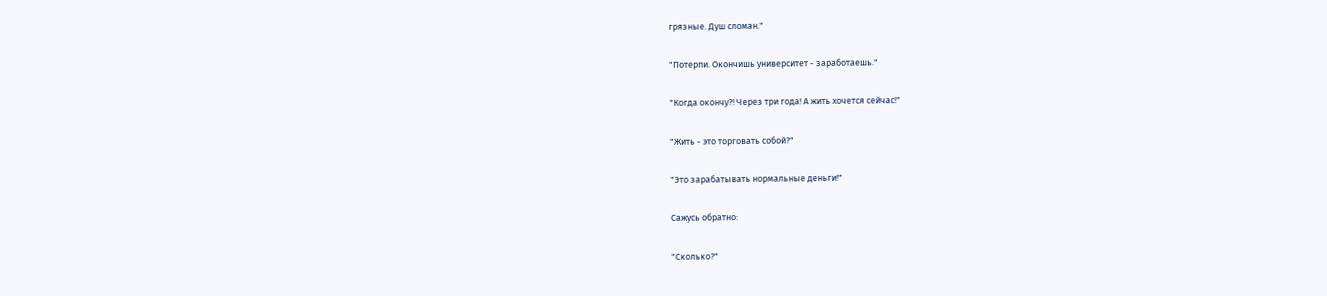грязные. Душ сломан."

"Потерпи. Окончишь университет - заработаешь."

"Когда окончу?! Через три года! А жить хочется сейчас!"

"Жить - это торговать собой?"

"Это зарабатывать нормальные деньги!"

Сажусь обратно:

"Сколько?"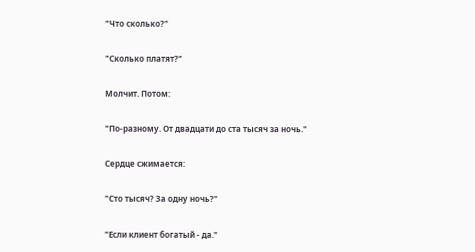"Что сколько?"

"Сколько платят?"

Молчит. Потом:

"По-разному. От двадцати до ста тысяч за ночь."

Сердце сжимается:

"Сто тысяч? За одну ночь?"

"Если клиент богатый - да."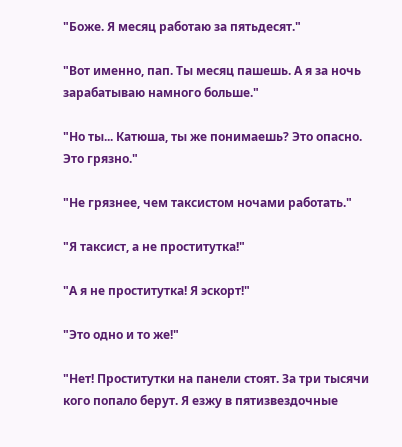"Боже. Я месяц работаю за пятьдесят."

"Вот именно, пап. Ты месяц пашешь. А я за ночь зарабатываю намного больше."

"Но ты... Катюша, ты же понимаешь? Это опасно. Это грязно."

"Не грязнее, чем таксистом ночами работать."

"Я таксист, а не проститутка!"

"А я не проститутка! Я эскорт!"

"Это одно и то же!"

"Нет! Проститутки на панели стоят. За три тысячи кого попало берут. Я езжу в пятизвездочные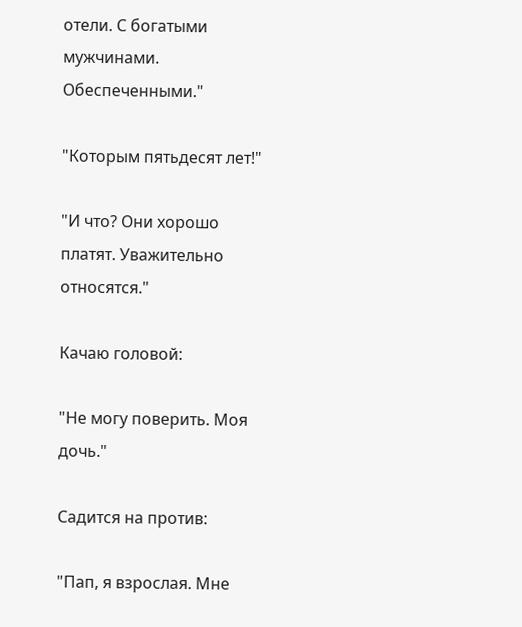отели. С богатыми мужчинами. Обеспеченными."

"Которым пятьдесят лет!"

"И что? Они хорошо платят. Уважительно относятся."

Качаю головой:

"Не могу поверить. Моя дочь."

Садится на против:

"Пап, я взрослая. Мне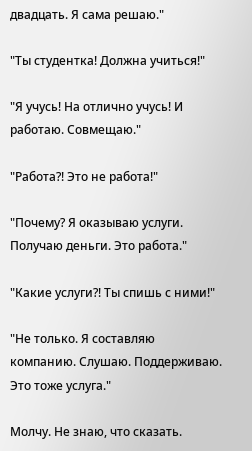двадцать. Я сама решаю."

"Ты студентка! Должна учиться!"

"Я учусь! На отлично учусь! И работаю. Совмещаю."

"Работа?! Это не работа!"

"Почему? Я оказываю услуги. Получаю деньги. Это работа."

"Какие услуги?! Ты спишь с ними!"

"Не только. Я составляю компанию. Слушаю. Поддерживаю. Это тоже услуга."

Молчу. Не знаю, что сказать.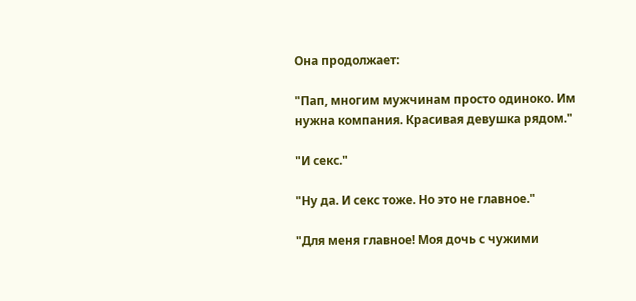Она продолжает:

"Пап, многим мужчинам просто одиноко. Им нужна компания. Красивая девушка рядом."

"И секс."

"Ну да. И секс тоже. Но это не главное."

"Для меня главное! Моя дочь с чужими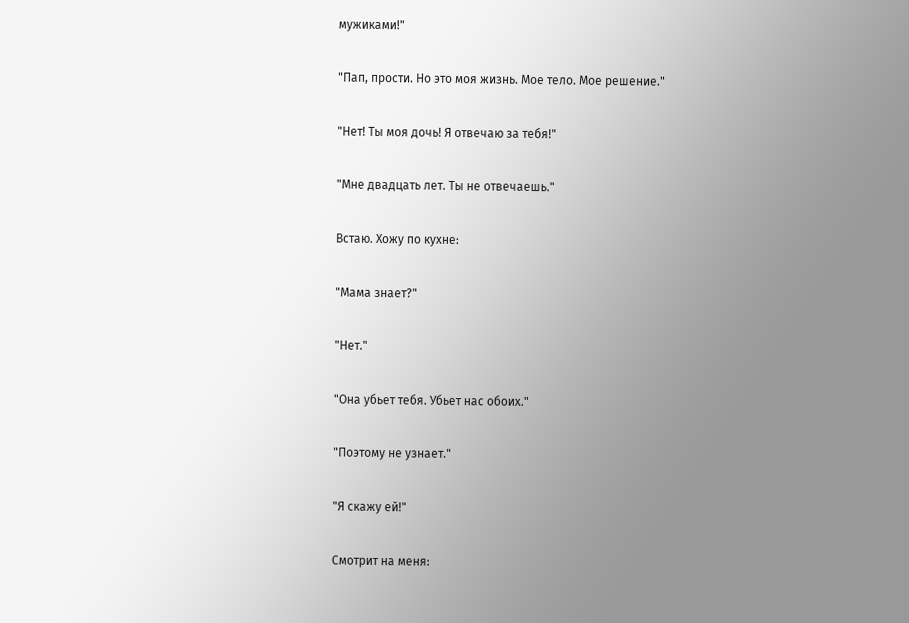мужиками!"

"Пап, прости. Но это моя жизнь. Мое тело. Мое решение."

"Нет! Ты моя дочь! Я отвечаю за тебя!"

"Мне двадцать лет. Ты не отвечаешь."

Встаю. Хожу по кухне:

"Мама знает?"

"Нет."

"Она убьет тебя. Убьет нас обоих."

"Поэтому не узнает."

"Я скажу ей!"

Смотрит на меня: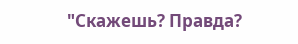"Скажешь? Правда?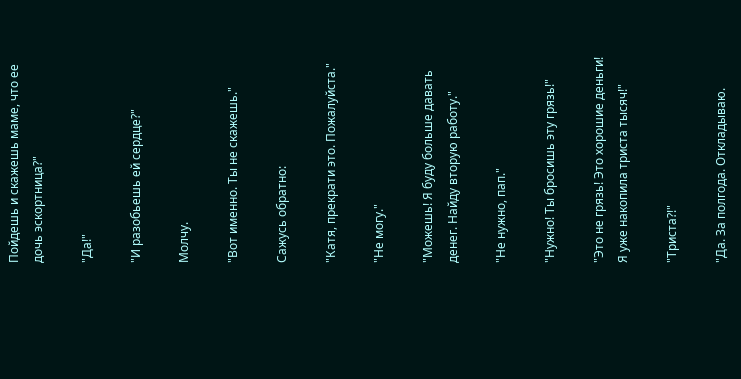Пойдешь и скажешь маме, что ее дочь эскортница?"

"Да!"

"И разобьешь ей сердце?"

Молчу.

"Вот именно. Ты не скажешь."

Сажусь обратно:

"Катя, прекрати это. Пожалуйста."

"Не могу."

"Можешь! Я буду больше давать денег. Найду вторую работу."

"Не нужно, пап."

"Нужно! Ты бросишь эту грязь!"

"Это не грязь! Это хорошие деньги! Я уже накопила триста тысяч!"

"Триста?!"

"Да. За полгода. Откладываю.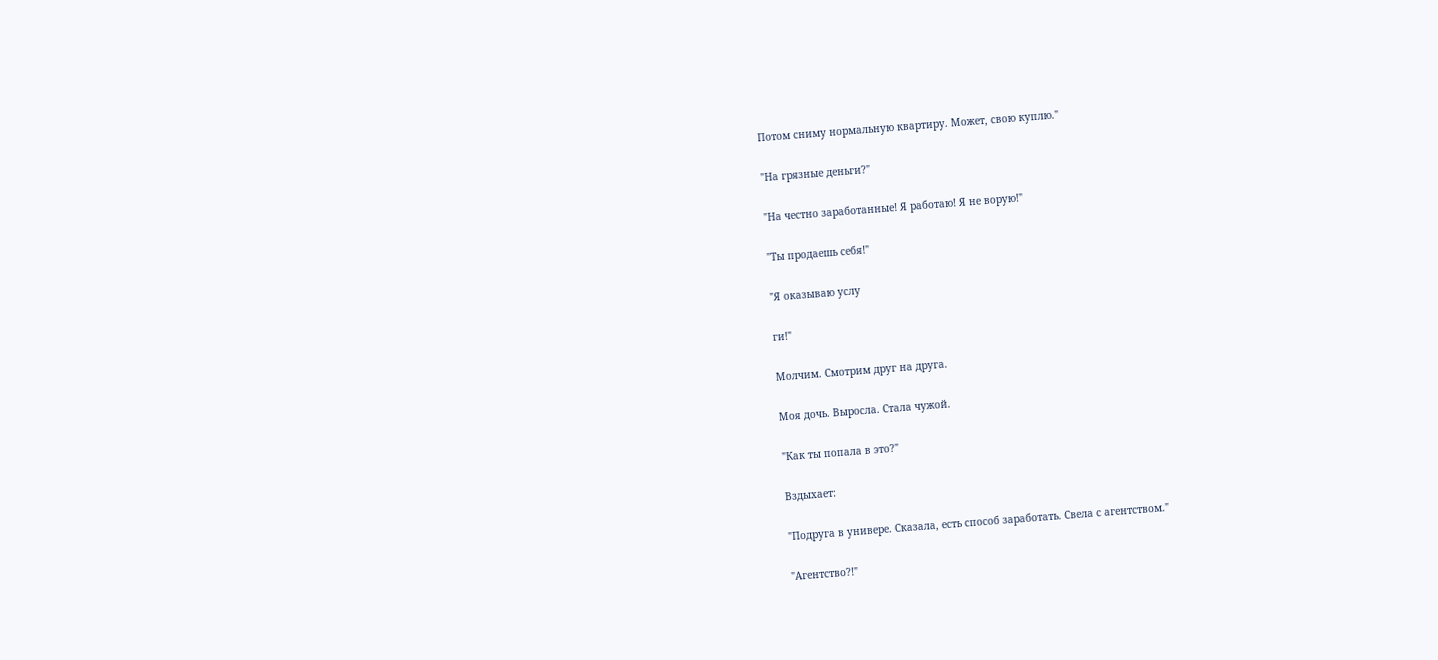Потом сниму нормальную квартиру. Может, свою куплю."

"На грязные деньги?"

"На честно заработанные! Я работаю! Я не ворую!"

"Ты продаешь себя!"

"Я оказываю услу

ги!"

Молчим. Смотрим друг на друга.

Моя дочь. Выросла. Стала чужой.

"Как ты попала в это?"

Вздыхает:

"Подруга в универе. Сказала, есть способ заработать. Свела с агентством."

"Агентство?!"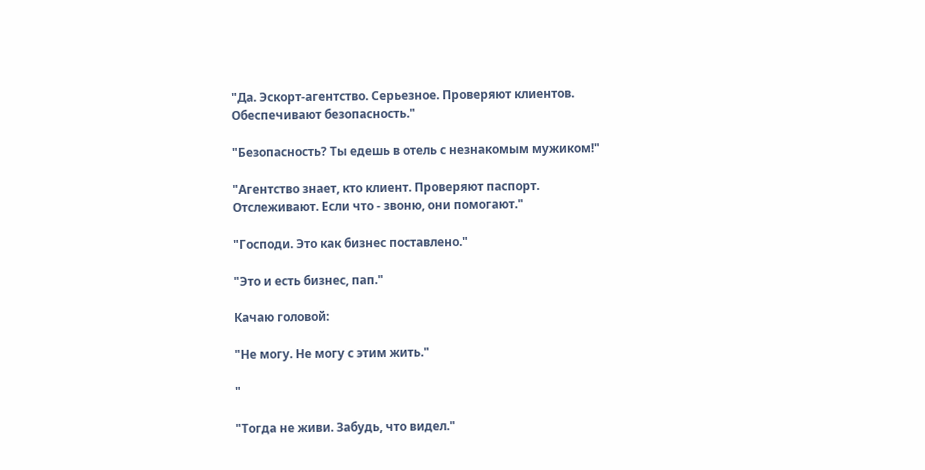"Да. Эскорт-агентство. Серьезное. Проверяют клиентов. Обеспечивают безопасность."

"Безопасность? Ты едешь в отель с незнакомым мужиком!"

"Агентство знает, кто клиент. Проверяют паспорт. Отслеживают. Если что - звоню, они помогают."

"Господи. Это как бизнес поставлено."

"Это и есть бизнес, пап."

Качаю головой:

"Не могу. Не могу с этим жить."

"

"Тогда не живи. Забудь, что видел."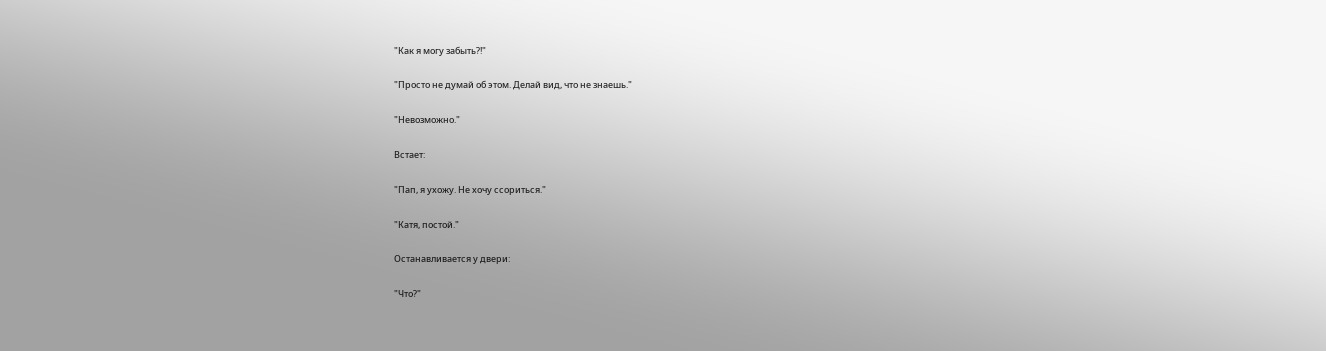"Как я могу забыть?!"

"Просто не думай об этом. Делай вид, что не знаешь."

"Невозможно."

Встает:

"Пап, я ухожу. Не хочу ссориться."

"Катя, постой."

Останавливается у двери:

"Что?"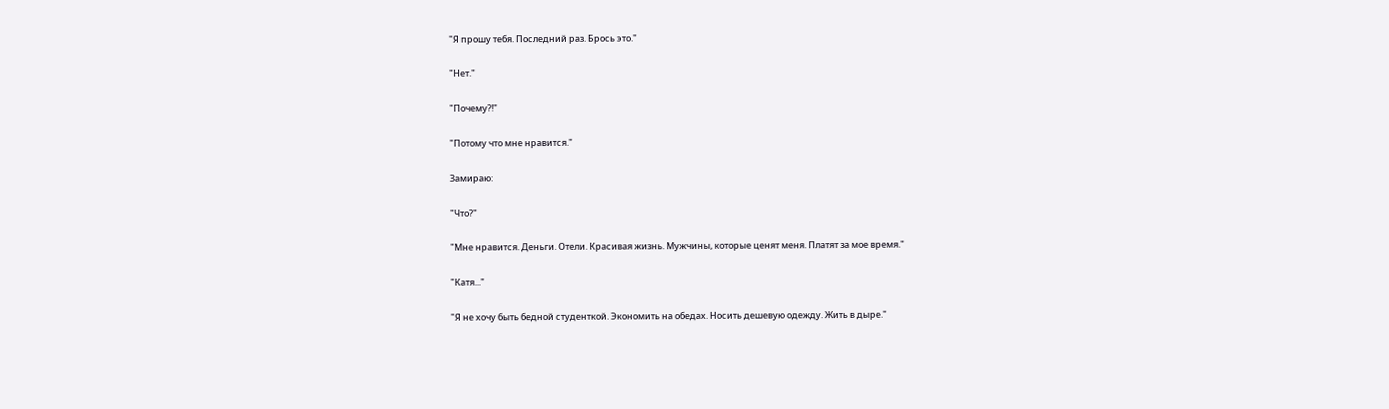"Я прошу тебя. Последний раз. Брось это."

"Нет."

"Почему?!"

"Потому что мне нравится."

Замираю:

"Что?"

"Мне нравится. Деньги. Отели. Красивая жизнь. Мужчины, которые ценят меня. Платят за мое время."

"Катя..."

"Я не хочу быть бедной студенткой. Экономить на обедах. Носить дешевую одежду. Жить в дыре."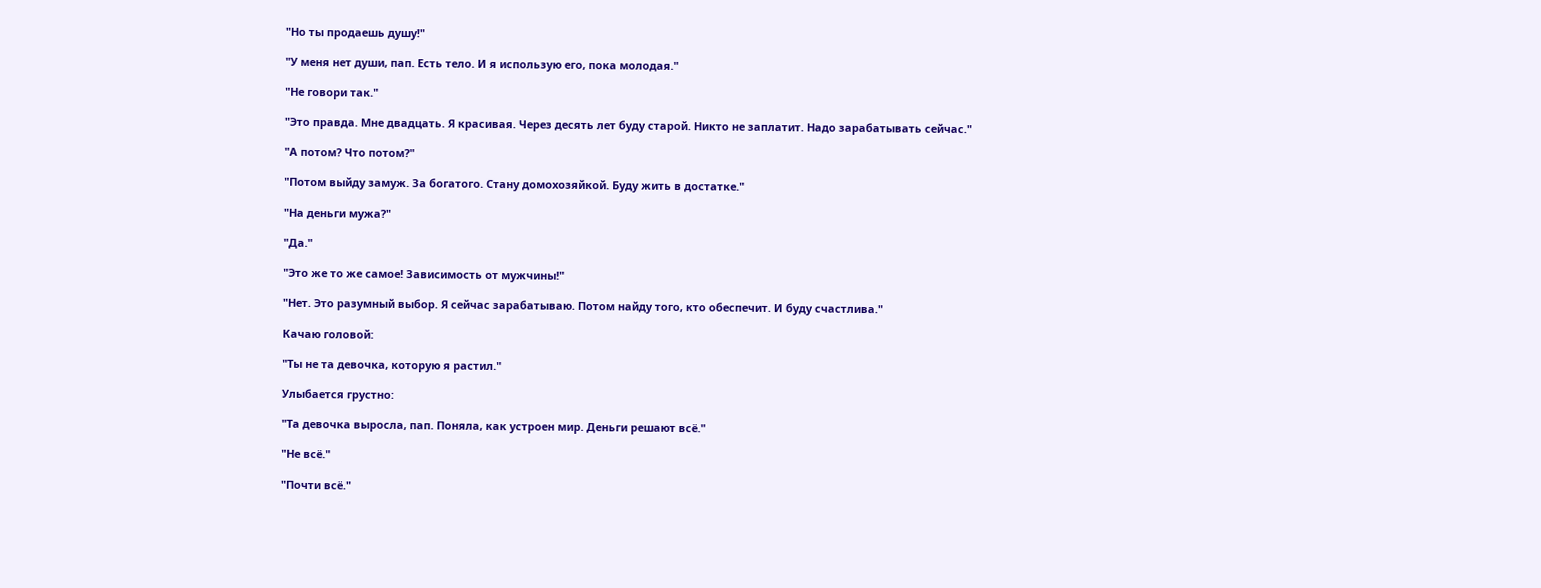"Но ты продаешь душу!"

"У меня нет души, пап. Есть тело. И я использую его, пока молодая."

"Не говори так."

"Это правда. Мне двадцать. Я красивая. Через десять лет буду старой. Никто не заплатит. Надо зарабатывать сейчас."

"А потом? Что потом?"

"Потом выйду замуж. За богатого. Стану домохозяйкой. Буду жить в достатке."

"На деньги мужа?"

"Да."

"Это же то же самое! Зависимость от мужчины!"

"Нет. Это разумный выбор. Я сейчас зарабатываю. Потом найду того, кто обеспечит. И буду счастлива."

Качаю головой:

"Ты не та девочка, которую я растил."

Улыбается грустно:

"Та девочка выросла, пап. Поняла, как устроен мир. Деньги решают всё."

"Не всё."

"Почти всё."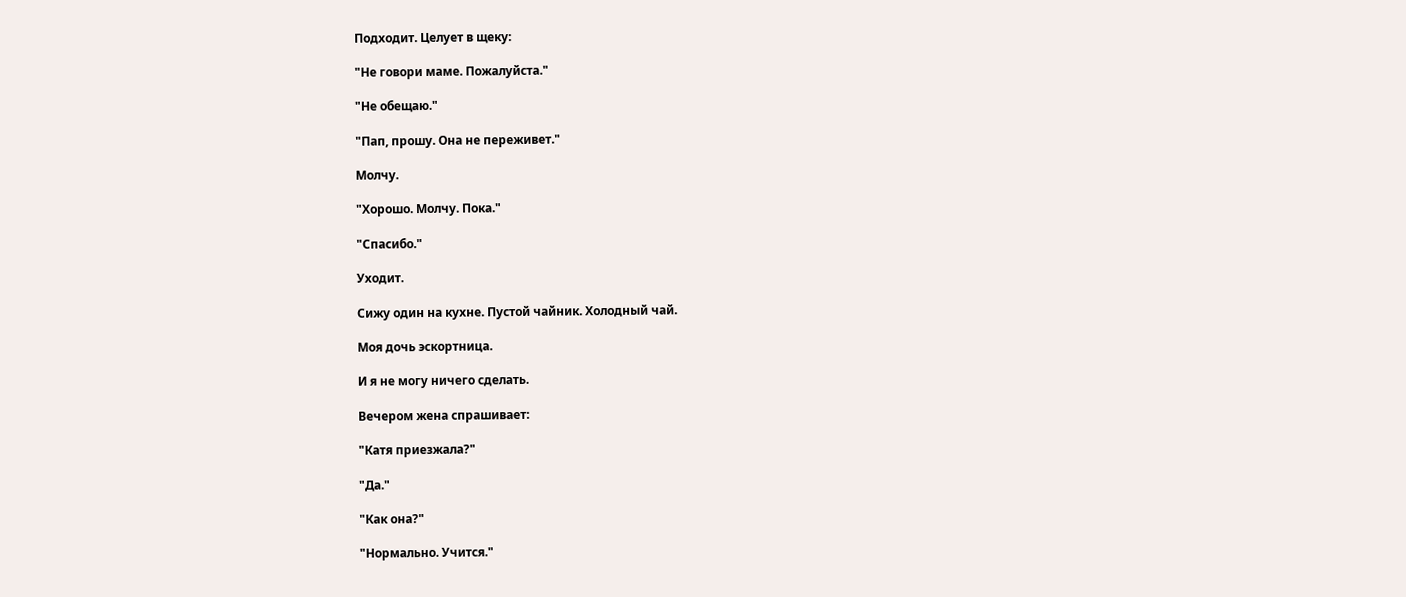Подходит. Целует в щеку:

"Не говори маме. Пожалуйста."

"Не обещаю."

"Пап, прошу. Она не переживет."

Молчу.

"Хорошо. Молчу. Пока."

"Спасибо."

Уходит.

Сижу один на кухне. Пустой чайник. Холодный чай.

Моя дочь эскортница.

И я не могу ничего сделать.

Вечером жена спрашивает:

"Катя приезжала?"

"Да."

"Как она?"

"Нормально. Учится."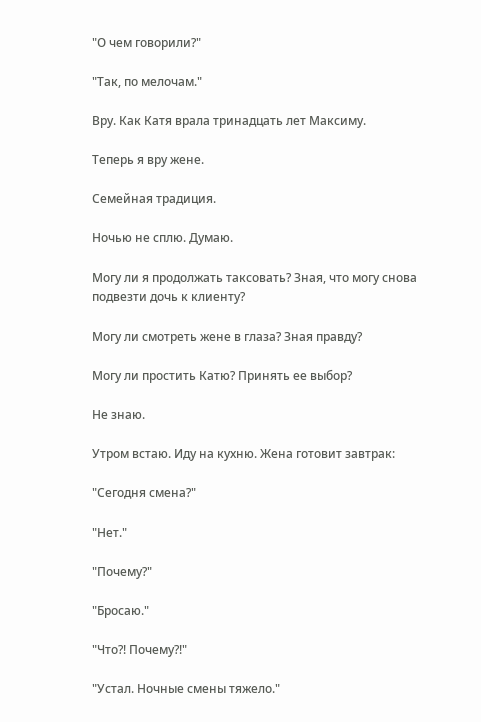"О чем говорили?"

"Так, по мелочам."

Вру. Как Катя врала тринадцать лет Максиму.

Теперь я вру жене.

Семейная традиция.

Ночью не сплю. Думаю.

Могу ли я продолжать таксовать? Зная, что могу снова подвезти дочь к клиенту?

Могу ли смотреть жене в глаза? Зная правду?

Могу ли простить Катю? Принять ее выбор?

Не знаю.

Утром встаю. Иду на кухню. Жена готовит завтрак:

"Сегодня смена?"

"Нет."

"Почему?"

"Бросаю."

"Что?! Почему?!"

"Устал. Ночные смены тяжело."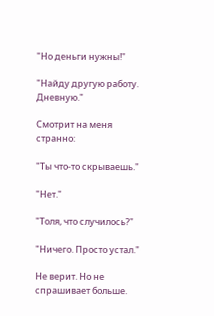"Но деньги нужны!"

"Найду другую работу. Дневную."

Смотрит на меня странно:

"Ты что-то скрываешь."

"Нет."

"Толя, что случилось?"

"Ничего. Просто устал."

Не верит. Но не спрашивает больше.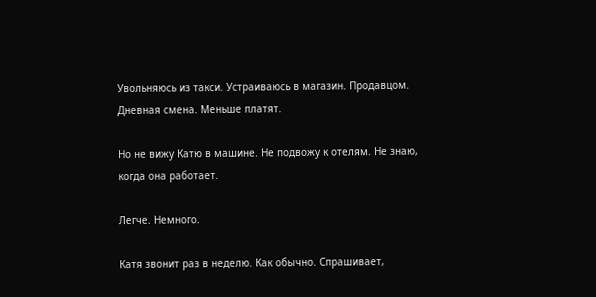Увольняюсь из такси. Устраиваюсь в магазин. Продавцом. Дневная смена. Меньше платят.

Но не вижу Катю в машине. Не подвожу к отелям. Не знаю, когда она работает.

Легче. Немного.

Катя звонит раз в неделю. Как обычно. Спрашивает,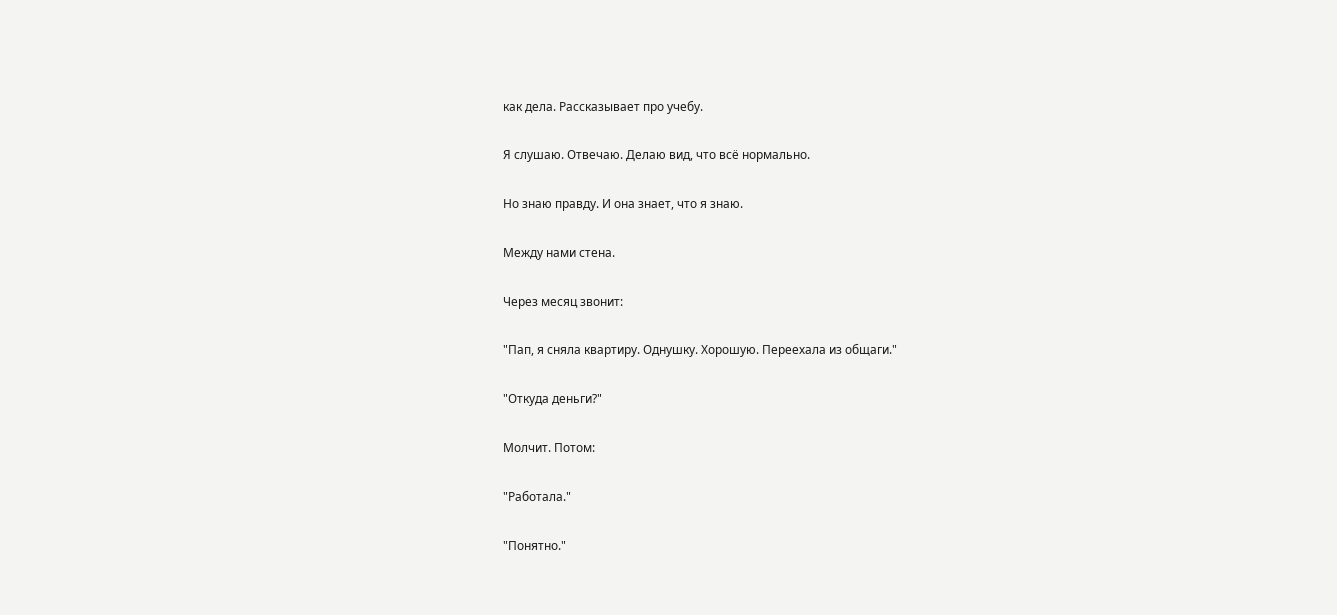как дела. Рассказывает про учебу.

Я слушаю. Отвечаю. Делаю вид, что всё нормально.

Но знаю правду. И она знает, что я знаю.

Между нами стена.

Через месяц звонит:

"Пап, я сняла квартиру. Однушку. Хорошую. Переехала из общаги."

"Откуда деньги?"

Молчит. Потом:

"Работала."

"Понятно."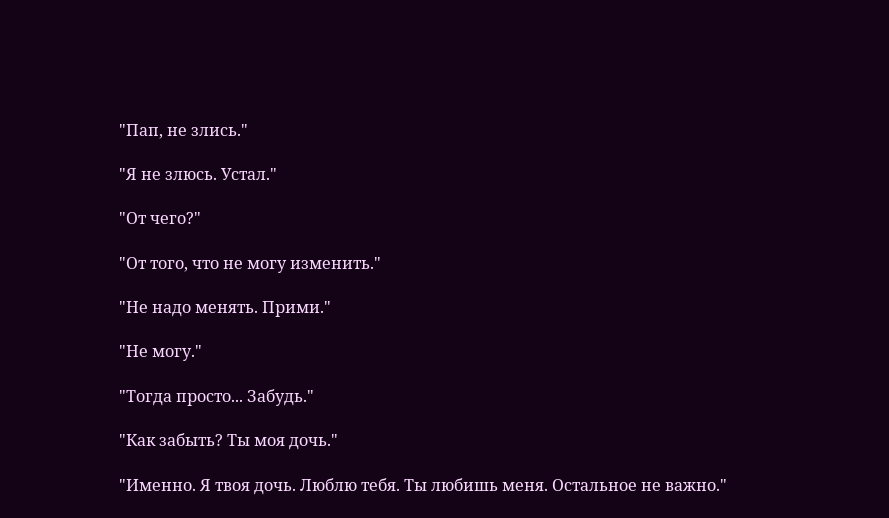"Пап, не злись."

"Я не злюсь. Устал."

"От чего?"

"От того, что не могу изменить."

"Не надо менять. Прими."

"Не могу."

"Тогда просто... Забудь."

"Как забыть? Ты моя дочь."

"Именно. Я твоя дочь. Люблю тебя. Ты любишь меня. Остальное не важно."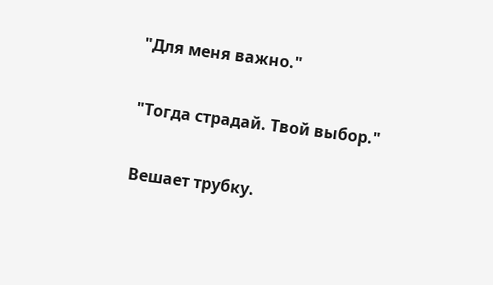"Для меня важно."

"Тогда страдай. Твой выбор."

Вешает трубку.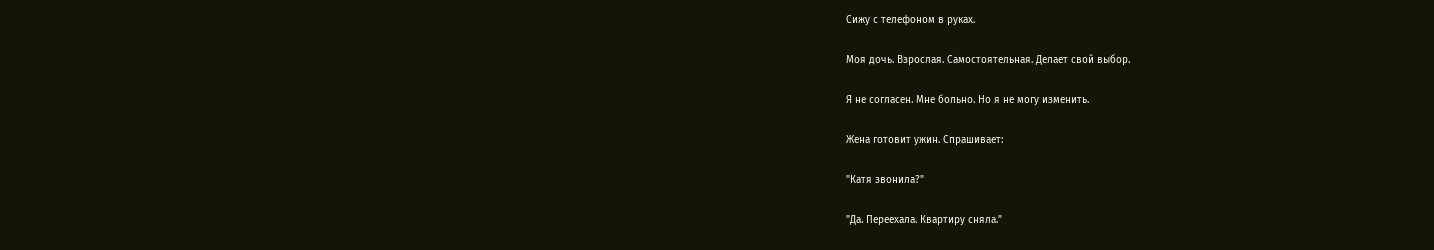Сижу с телефоном в руках.

Моя дочь. Взрослая. Самостоятельная. Делает свой выбор.

Я не согласен. Мне больно. Но я не могу изменить.

Жена готовит ужин. Спрашивает:

"Катя звонила?"

"Да. Переехала. Квартиру сняла."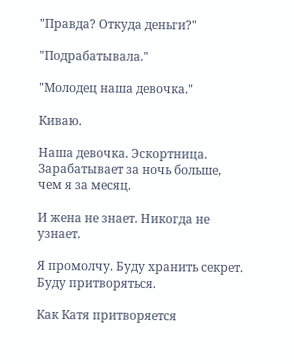"Правда? Откуда деньги?"

"Подрабатывала."

"Молодец наша девочка."

Киваю.

Наша девочка. Эскортница. Зарабатывает за ночь больше, чем я за месяц.

И жена не знает. Никогда не узнает.

Я промолчу. Буду хранить секрет. Буду притворяться.

Как Катя притворяется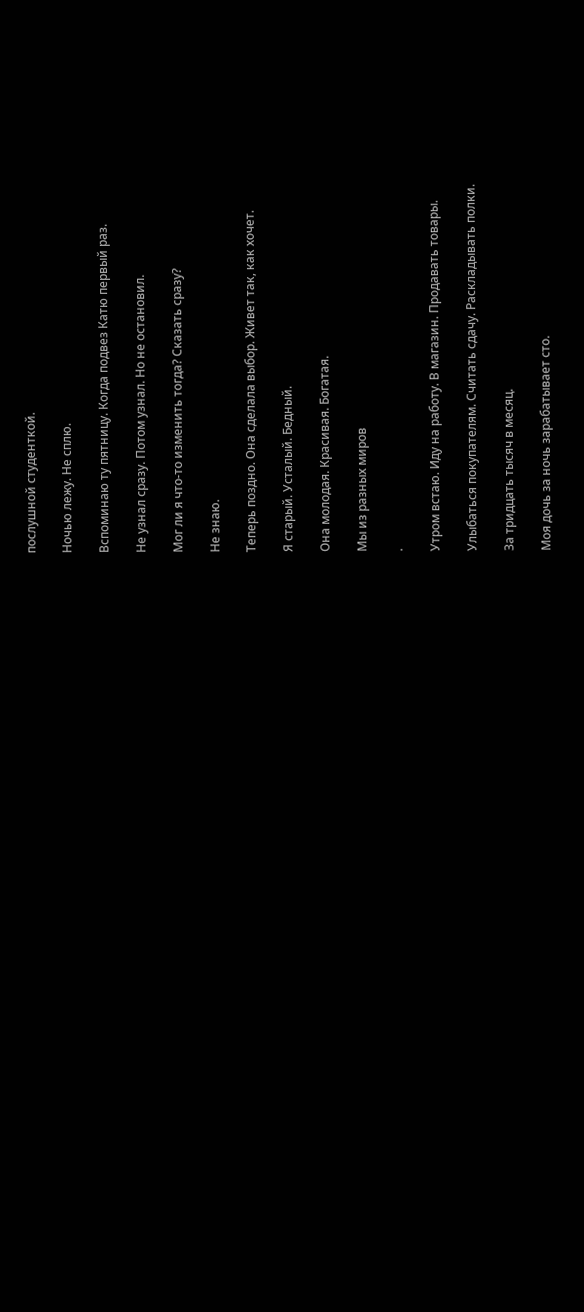послушной студенткой.

Ночью лежу. Не сплю.

Вспоминаю ту пятницу. Когда подвез Катю первый раз.

Не узнал сразу. Потом узнал. Но не остановил.

Мог ли я что-то изменить тогда? Сказать сразу?

Не знаю.

Теперь поздно. Она сделала выбор. Живет так, как хочет.

Я старый. Усталый. Бедный.

Она молодая. Красивая. Богатая.

Мы из разных миров

.

Утром встаю. Иду на работу. В магазин. Продавать товары.

Улыбаться покупателям. Считать сдачу. Раскладывать полки.

За тридцать тысяч в месяц.

Моя дочь за ночь зарабатывает сто.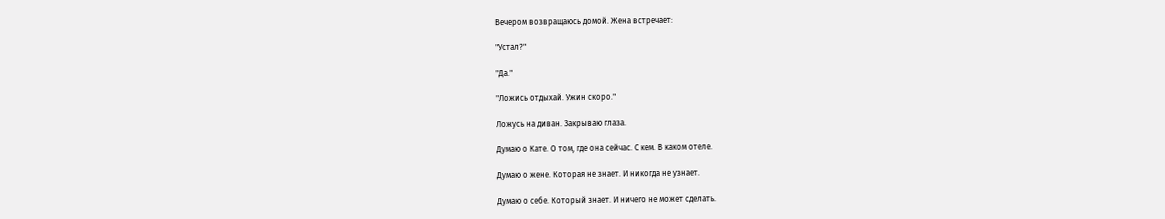Вечером возвращаюсь домой. Жена встречает:

"Устал?"

"Да."

"Ложись отдыхай. Ужин скоро."

Ложусь на диван. Закрываю глаза.

Думаю о Кате. О том, где она сейчас. С кем. В каком отеле.

Думаю о жене. Которая не знает. И никогда не узнает.

Думаю о себе. Который знает. И ничего не может сделать.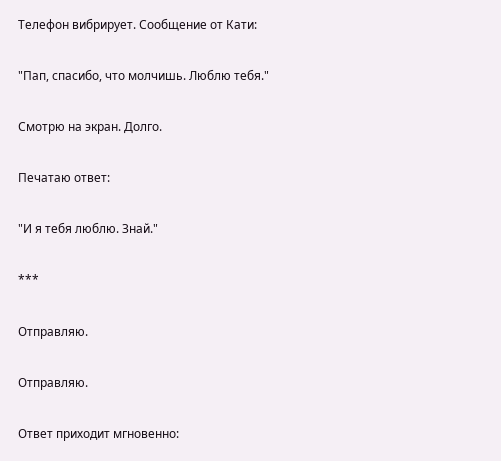Телефон вибрирует. Сообщение от Кати:

"Пап, спасибо, что молчишь. Люблю тебя."

Смотрю на экран. Долго.

Печатаю ответ:

"И я тебя люблю. Знай."

***

Отправляю.

Отправляю.

Ответ приходит мгновенно: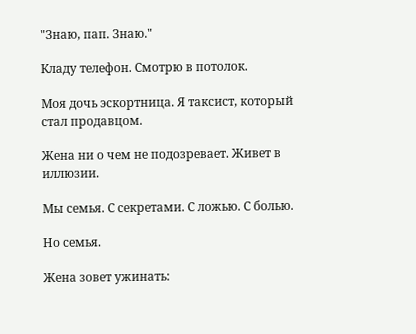"Знаю, пап. Знаю."

Кладу телефон. Смотрю в потолок.

Моя дочь эскортница. Я таксист, который стал продавцом.

Жена ни о чем не подозревает. Живет в иллюзии.

Мы семья. С секретами. С ложью. С болью.

Но семья.

Жена зовет ужинать: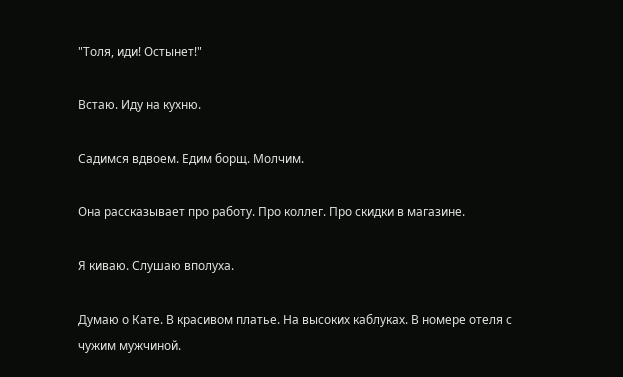"Толя, иди! Остынет!"

Встаю. Иду на кухню.

Садимся вдвоем. Едим борщ. Молчим.

Она рассказывает про работу. Про коллег. Про скидки в магазине.

Я киваю. Слушаю вполуха.

Думаю о Кате. В красивом платье. На высоких каблуках. В номере отеля с чужим мужчиной.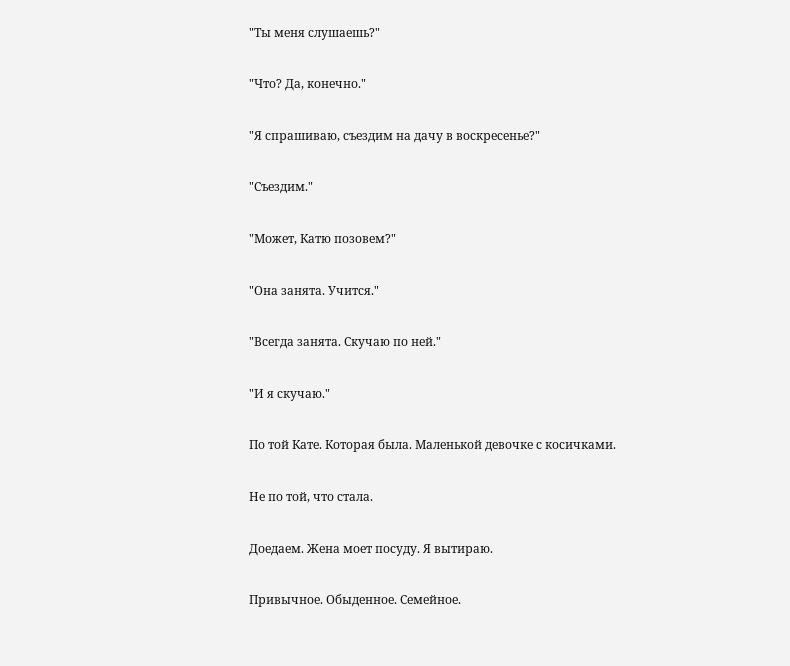"Ты меня слушаешь?"

"Что? Да, конечно."

"Я спрашиваю, съездим на дачу в воскресенье?"

"Съездим."

"Может, Катю позовем?"

"Она занята. Учится."

"Всегда занята. Скучаю по ней."

"И я скучаю."

По той Кате. Которая была. Маленькой девочке с косичками.

Не по той, что стала.

Доедаем. Жена моет посуду. Я вытираю.

Привычное. Обыденное. Семейное.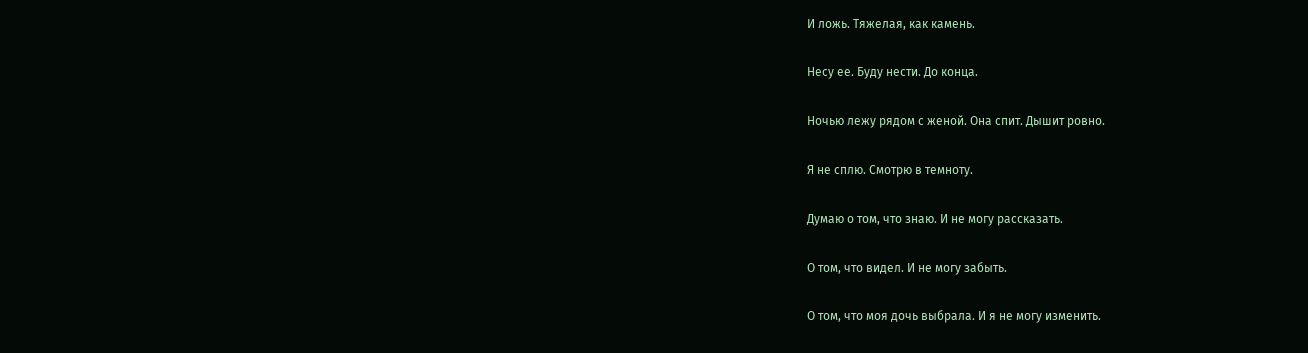И ложь. Тяжелая, как камень.

Несу ее. Буду нести. До конца.

Ночью лежу рядом с женой. Она спит. Дышит ровно.

Я не сплю. Смотрю в темноту.

Думаю о том, что знаю. И не могу рассказать.

О том, что видел. И не могу забыть.

О том, что моя дочь выбрала. И я не могу изменить.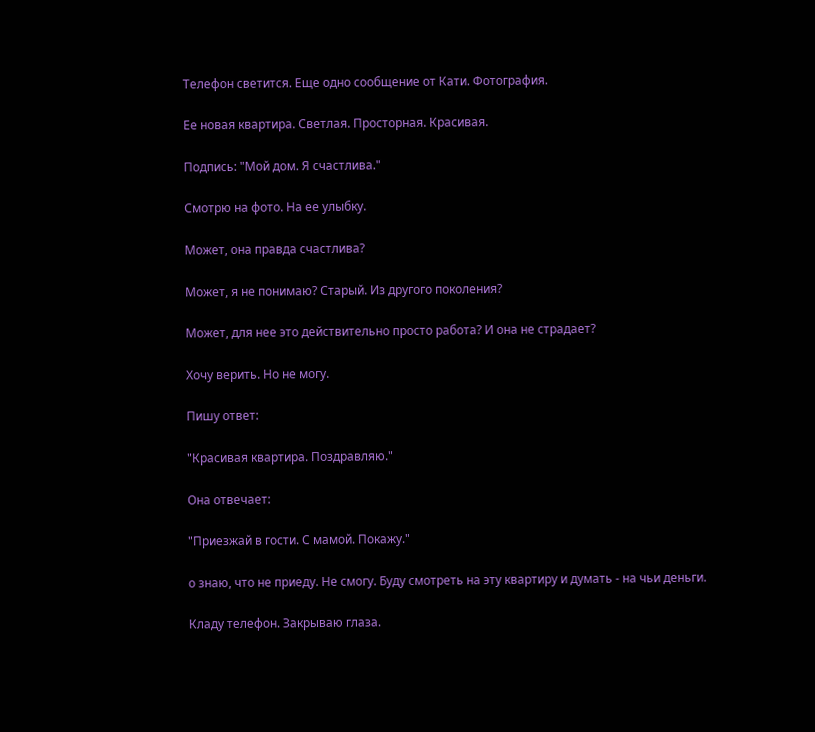Телефон светится. Еще одно сообщение от Кати. Фотография.

Ее новая квартира. Светлая. Просторная. Красивая.

Подпись: "Мой дом. Я счастлива."

Смотрю на фото. На ее улыбку.

Может, она правда счастлива?

Может, я не понимаю? Старый. Из другого поколения?

Может, для нее это действительно просто работа? И она не страдает?

Хочу верить. Но не могу.

Пишу ответ:

"Красивая квартира. Поздравляю."

Она отвечает:

"Приезжай в гости. С мамой. Покажу."

о знаю, что не приеду. Не смогу. Буду смотреть на эту квартиру и думать - на чьи деньги.

Кладу телефон. Закрываю глаза.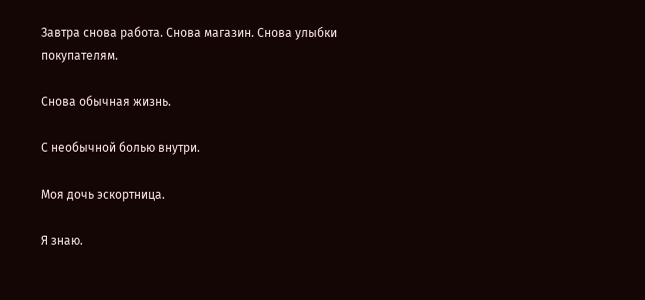Завтра снова работа. Снова магазин. Снова улыбки покупателям.

Снова обычная жизнь.

С необычной болью внутри.

Моя дочь эскортница.

Я знаю.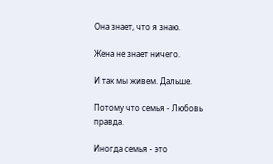Она знает, что я знаю.

Жена не знает ничего.

И так мы живем. Дальше.

Потому что семья - Любовь правда.

Иногда семья - это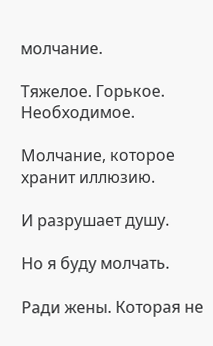молчание.

Тяжелое. Горькое. Необходимое.

Молчание, которое хранит иллюзию.

И разрушает душу.

Но я буду молчать.

Ради жены. Которая не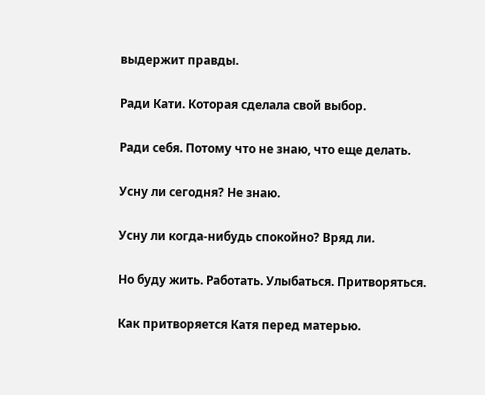выдержит правды.

Ради Кати. Которая сделала свой выбор.

Ради себя. Потому что не знаю, что еще делать.

Усну ли сегодня? Не знаю.

Усну ли когда-нибудь спокойно? Вряд ли.

Но буду жить. Работать. Улыбаться. Притворяться.

Как притворяется Катя перед матерью.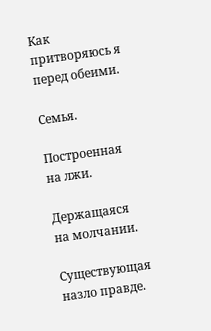Как притворяюсь я перед обеими.

Семья.

Построенная на лжи.

Держащаяся на молчании.

Существующая назло правде.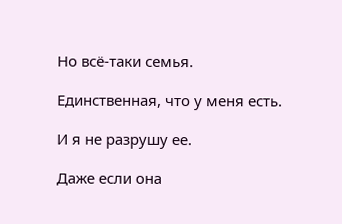Но всё-таки семья.

Единственная, что у меня есть.

И я не разрушу ее.

Даже если она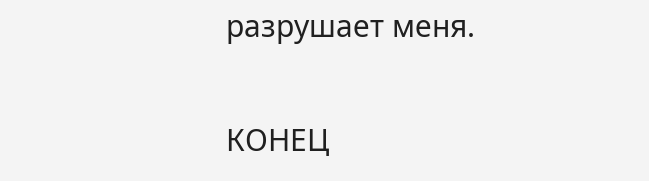разрушает меня.

КОНЕЦ